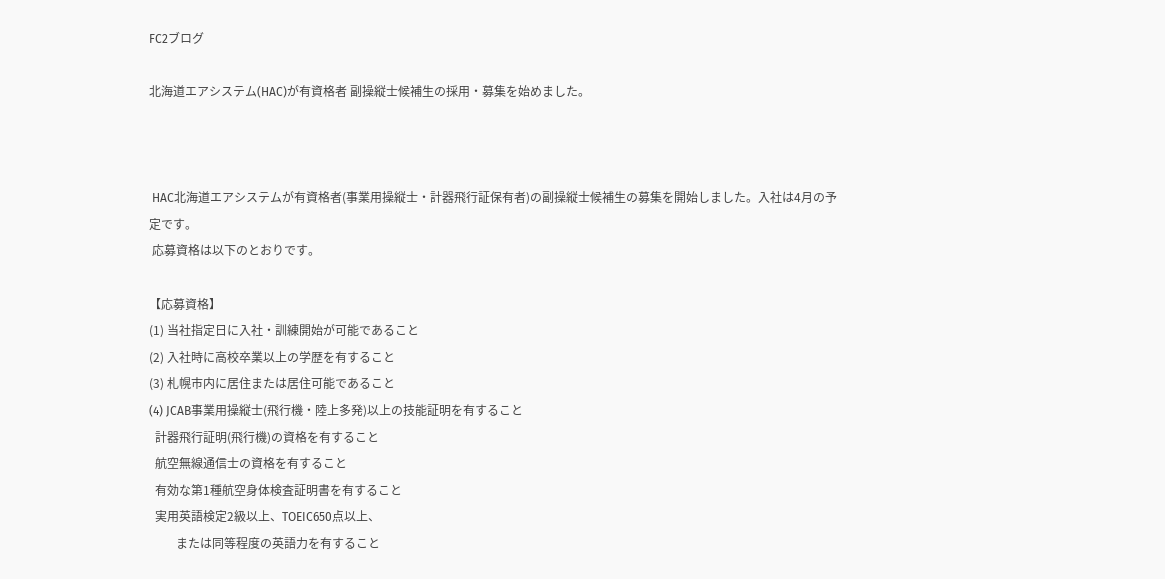FC2ブログ

北海道エアシステム(HAC)が有資格者 副操縦士候補生の採用・募集を始めました。



 HAC北海道エアシステムが有資格者(事業用操縦士・計器飛行証保有者)の副操縦士候補生の募集を開始しました。入社は4月の予定です。
 応募資格は以下のとおりです。

【応募資格】
(1) 当社指定日に入社・訓練開始が可能であること
(2) 入社時に高校卒業以上の学歴を有すること
(3) 札幌市内に居住または居住可能であること
(4) JCAB事業用操縦士(飛行機・陸上多発)以上の技能証明を有すること
  計器飛行証明(飛行機)の資格を有すること
  航空無線通信士の資格を有すること
  有効な第1種航空身体検査証明書を有すること
  実用英語検定2級以上、TOEIC650点以上、
         または同等程度の英語力を有すること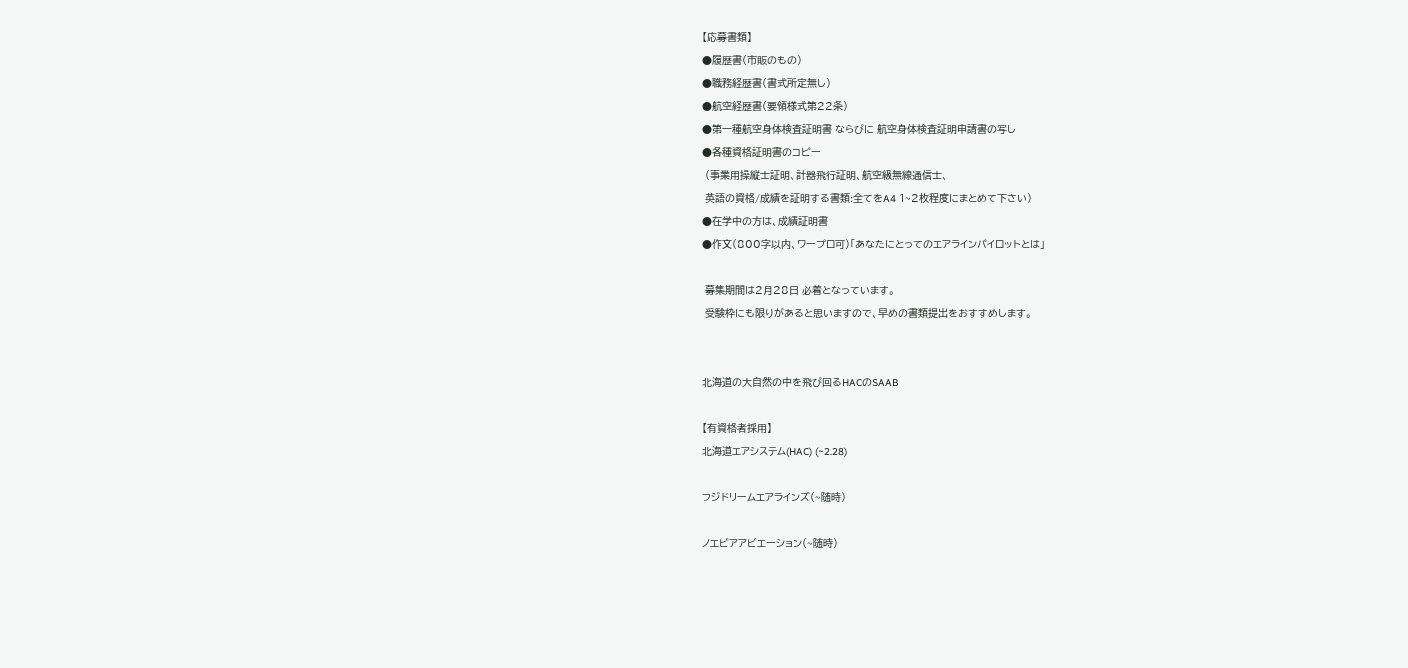【応募書類】
●履歴書(市販のもの)
●職務経歴書(書式所定無し)
●航空経歴書(要領様式第22条)
●第一種航空身体検査証明書 ならびに 航空身体検査証明申請書の写し
●各種資格証明書のコピー
 (事業用操縦士証明、計器飛行証明、航空級無線通信士、
 英語の資格/成績を証明する書類:全てをA4 1~2枚程度にまとめて下さい)
●在学中の方は、成績証明書
●作文(800字以内、ワープロ可)「あなたにとってのエアラインパイロットとは」

 募集期間は2月28日 必着となっています。
 受験枠にも限りがあると思いますので、早めの書類提出をおすすめします。


北海道の大自然の中を飛び回るHACのSAAB

【有資格者採用】
北海道エアシステム(HAC) (~2.28)

フジドリームエアラインズ(~随時)

ノエビアアビエーション(~随時)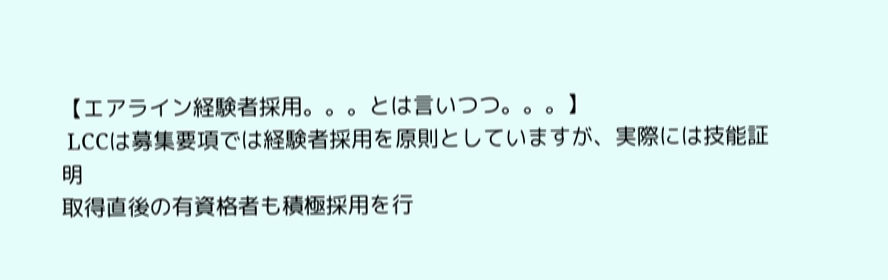【エアライン経験者採用。。。とは言いつつ。。。】
 LCCは募集要項では経験者採用を原則としていますが、実際には技能証明
取得直後の有資格者も積極採用を行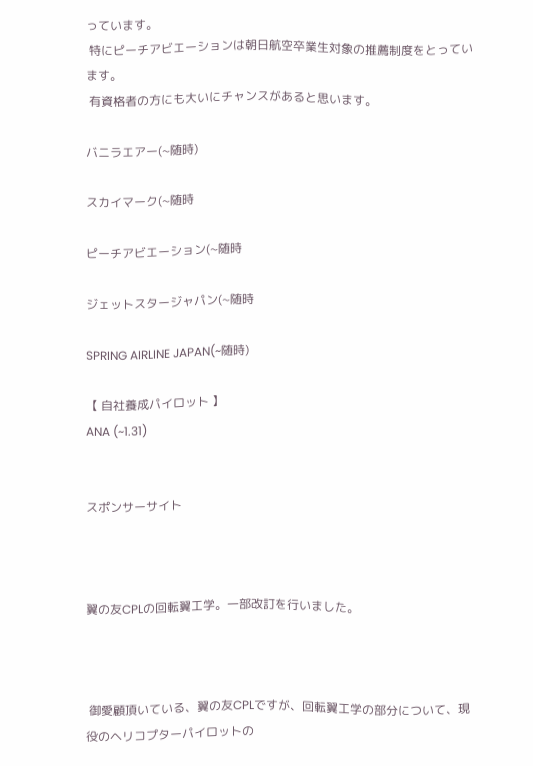っています。
 特にピーチアビエーションは朝日航空卒業生対象の推薦制度をとっています。
 有資格者の方にも大いにチャンスがあると思います。

バニラエアー(~随時)

スカイマーク(~随時

ピーチアビエーション(~随時

ジェットスタージャパン(~随時

SPRING AIRLINE JAPAN(~随時)

【 自社養成パイロット 】
ANA (~1.31)


スポンサーサイト



翼の友CPLの回転翼工学。一部改訂を行いました。



 御愛顧頂いている、翼の友CPLですが、回転翼工学の部分について、現役のヘリコプターパイロットの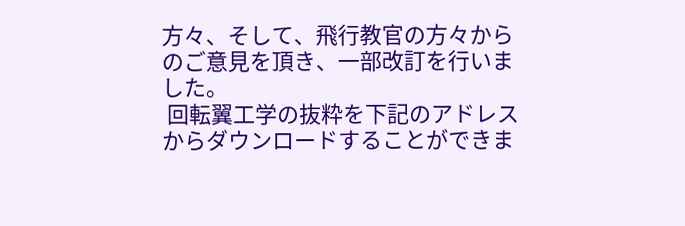方々、そして、飛行教官の方々からのご意見を頂き、一部改訂を行いました。
 回転翼工学の抜粋を下記のアドレスからダウンロードすることができま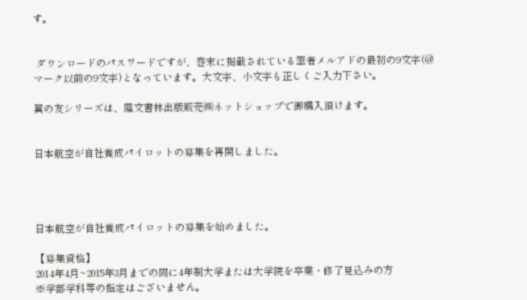す。


 ダウンロードのパスワードですが、巻末に掲載されている筆者メルアドの最初の9文字(@マーク以前の9文字)となっています。大文字、小文字も正しくご入力下さい。

翼の友シリーズは、鳳文書林出版販売㈱ネットショップで御購入頂けます。


日本航空が自社養成パイロットの募集を再開しました。




日本航空が自社養成パイロットの募集を始めました。

【募集資格】
2014年4月~2015年3月までの間に4年制大学または大学院を卒業・修了見込みの方
※学部学科等の指定はございません。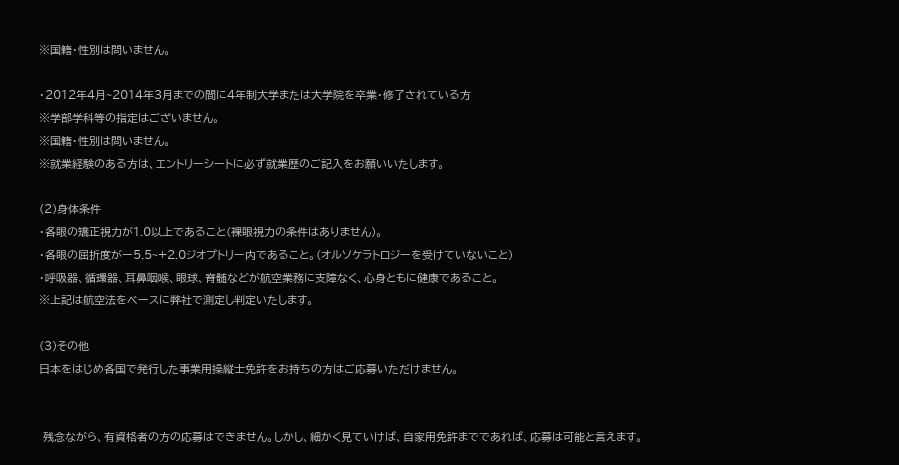※国籍・性別は問いません。

・2012年4月~2014年3月までの間に4年制大学または大学院を卒業・修了されている方
※学部学科等の指定はございません。
※国籍・性別は問いません。
※就業経験のある方は、エントリーシートに必ず就業歴のご記入をお願いいたします。

(2)身体条件
・各眼の矯正視力が1.0以上であること(裸眼視力の条件はありません)。
・各眼の屈折度がー5.5~+2.0ジオプトリー内であること。(オルソケラトロジーを受けていないこと)
・呼吸器、循環器、耳鼻咽喉、眼球、脊髄などが航空業務に支障なく、心身ともに健康であること。
※上記は航空法をベースに弊社で測定し判定いたします。

(3)その他
日本をはじめ各国で発行した事業用操縦士免許をお持ちの方はご応募いただけません。


 残念ながら、有資格者の方の応募はできません。しかし、細かく見ていけば、自家用免許までであれば、応募は可能と言えます。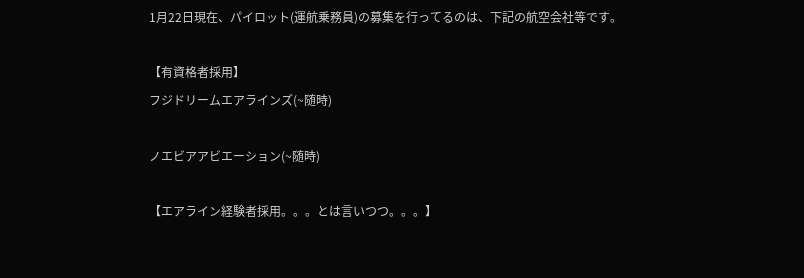1月22日現在、パイロット(運航乗務員)の募集を行ってるのは、下記の航空会社等です。

【有資格者採用】
フジドリームエアラインズ(~随時)

ノエビアアビエーション(~随時)

【エアライン経験者採用。。。とは言いつつ。。。】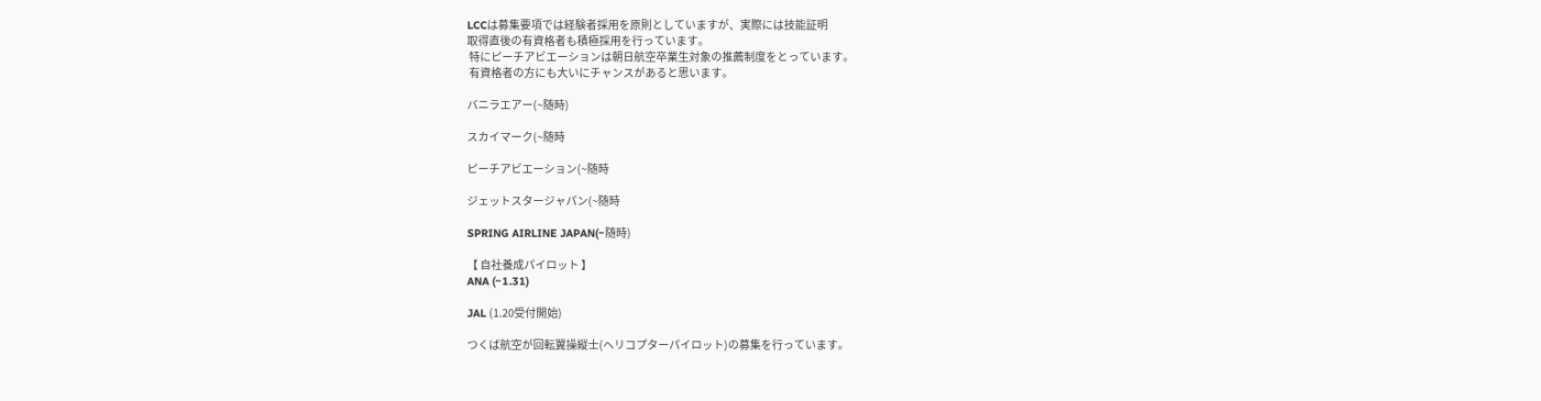LCCは募集要項では経験者採用を原則としていますが、実際には技能証明
取得直後の有資格者も積極採用を行っています。
 特にピーチアビエーションは朝日航空卒業生対象の推薦制度をとっています。
 有資格者の方にも大いにチャンスがあると思います。

バニラエアー(~随時)

スカイマーク(~随時

ピーチアビエーション(~随時

ジェットスタージャパン(~随時

SPRING AIRLINE JAPAN(~随時)

【 自社養成パイロット 】
ANA (~1.31)

JAL (1.20受付開始)

つくば航空が回転翼操縦士(ヘリコプターパイロット)の募集を行っています。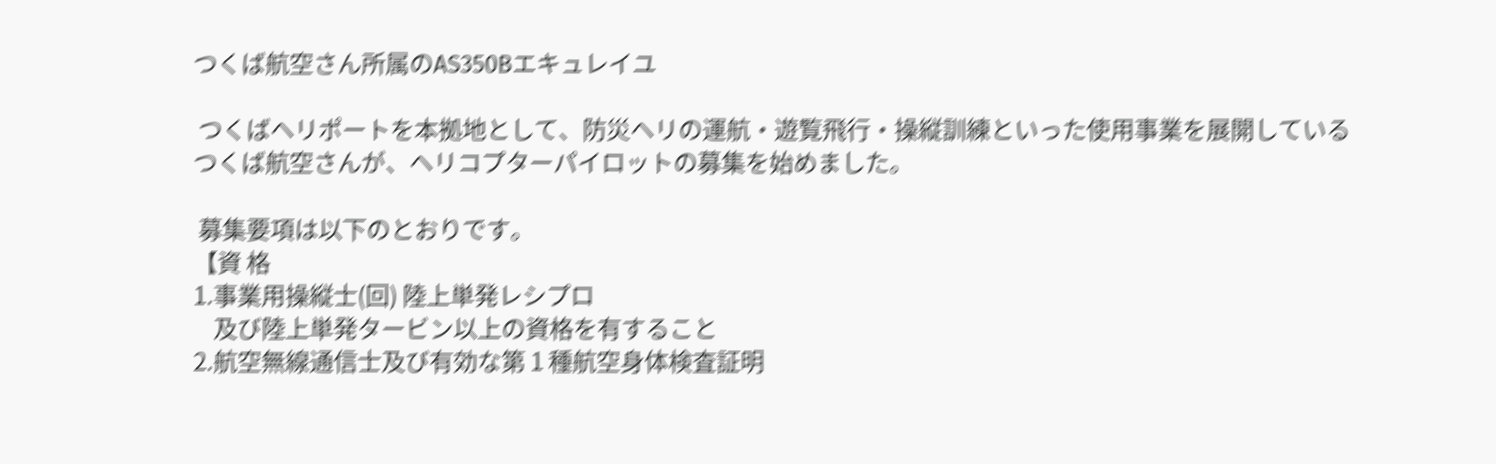つくば航空さん所属のAS350Bエキュレイユ

 つくばヘリポートを本拠地として、防災ヘリの運航・遊覧飛行・操縦訓練といった使用事業を展開しているつくば航空さんが、ヘリコプターパイロットの募集を始めました。

 募集要項は以下のとおりです。
【資 格
1.事業用操縦士(回) 陸上単発レシプロ
    及び陸上単発タービン以上の資格を有すること
2.航空無線通信士及び有効な第 1 種航空身体検査証明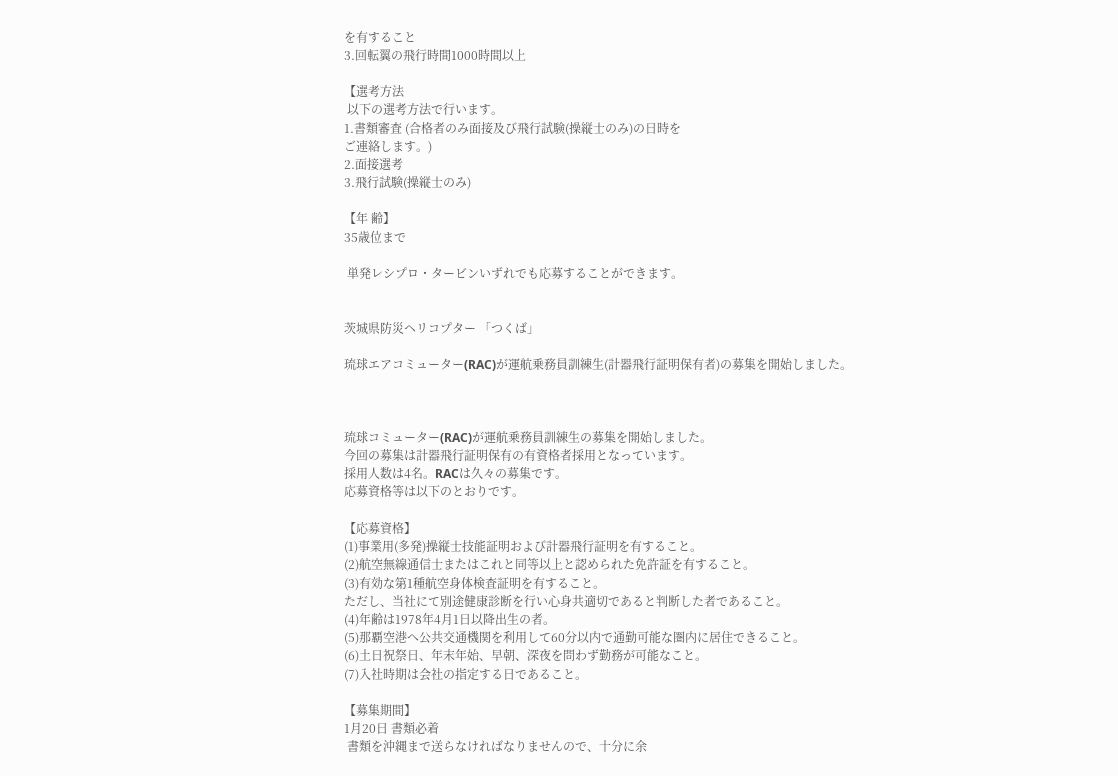を有すること
3.回転翼の飛行時間1000時間以上

【選考方法
 以下の選考方法で行います。
1.書類審査 (合格者のみ面接及び飛行試験(操縦士のみ)の日時を
ご連絡します。)
2.面接選考
3.飛行試験(操縦士のみ)

【年 齢】
35歳位まで

 単発レシプロ・タービンいずれでも応募することができます。


茨城県防災ヘリコプター 「つくば」

琉球エアコミューター(RAC)が運航乗務員訓練生(計器飛行証明保有者)の募集を開始しました。



琉球コミューター(RAC)が運航乗務員訓練生の募集を開始しました。
今回の募集は計器飛行証明保有の有資格者採用となっています。
採用人数は4名。RACは久々の募集です。
応募資格等は以下のとおりです。

【応募資格】
(1)事業用(多発)操縦士技能証明および計器飛行証明を有すること。
(2)航空無線通信士またはこれと同等以上と認められた免許証を有すること。
(3)有効な第1種航空身体検査証明を有すること。
ただし、当社にて別途健康診断を行い心身共適切であると判断した者であること。
(4)年齢は1978年4月1日以降出生の者。
(5)那覇空港へ公共交通機関を利用して60分以内で通勤可能な圏内に居住できること。
(6)土日祝祭日、年末年始、早朝、深夜を問わず勤務が可能なこと。
(7)入社時期は会社の指定する日であること。

【募集期間】
1月20日 書類必着
 書類を沖縄まで送らなければなりませんので、十分に余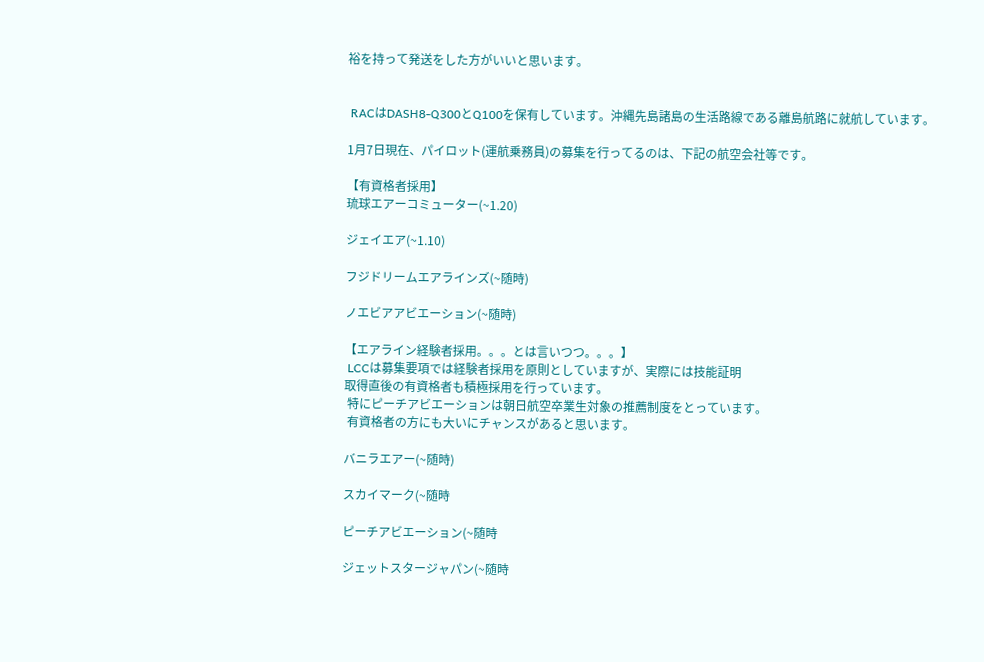裕を持って発送をした方がいいと思います。


 RACはDASH8-Q300とQ100を保有しています。沖縄先島諸島の生活路線である離島航路に就航しています。

1月7日現在、パイロット(運航乗務員)の募集を行ってるのは、下記の航空会社等です。

【有資格者採用】
琉球エアーコミューター(~1.20)

ジェイエア(~1.10)

フジドリームエアラインズ(~随時)

ノエビアアビエーション(~随時)

【エアライン経験者採用。。。とは言いつつ。。。】
 LCCは募集要項では経験者採用を原則としていますが、実際には技能証明
取得直後の有資格者も積極採用を行っています。
 特にピーチアビエーションは朝日航空卒業生対象の推薦制度をとっています。
 有資格者の方にも大いにチャンスがあると思います。

バニラエアー(~随時)

スカイマーク(~随時

ピーチアビエーション(~随時

ジェットスタージャパン(~随時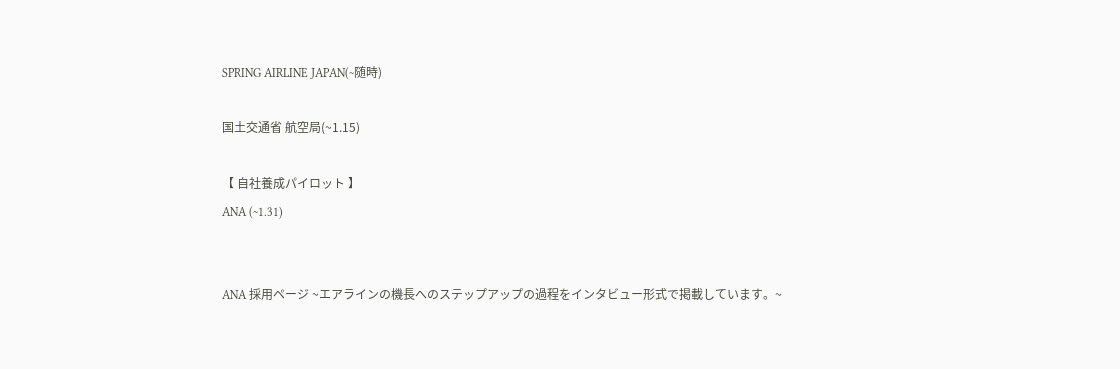SPRING AIRLINE JAPAN(~随時)

国土交通省 航空局(~1.15)

【 自社養成パイロット 】
ANA (~1.31)


ANA 採用ページ ~エアラインの機長へのステップアップの過程をインタビュー形式で掲載しています。~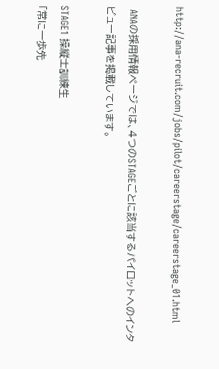http://ana-recruit.com/jobs/pilot/careerstage/careerstage_01.html

 ANAの採用情報ページでは、4つのSTAGEごとに該当するパイロットへのインタビュー記事を掲載しています。

STAGE1 操縦士訓練生
「常に一歩先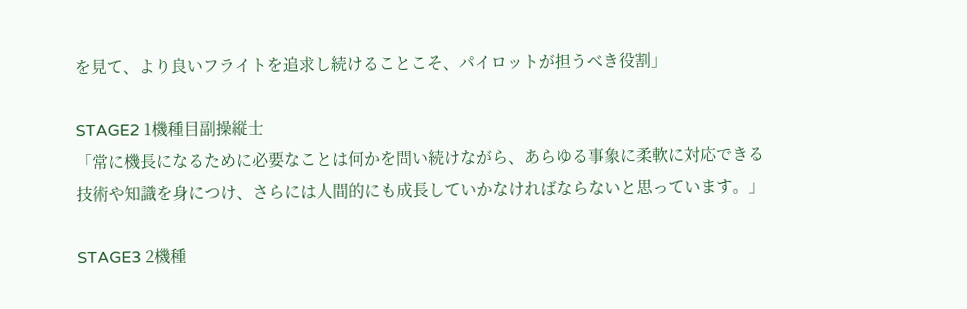を見て、より良いフライトを追求し続けることこそ、パイロットが担うべき役割」

STAGE2 1機種目副操縦士
「常に機長になるために必要なことは何かを問い続けながら、あらゆる事象に柔軟に対応できる技術や知識を身につけ、さらには人間的にも成長していかなければならないと思っています。」

STAGE3 2機種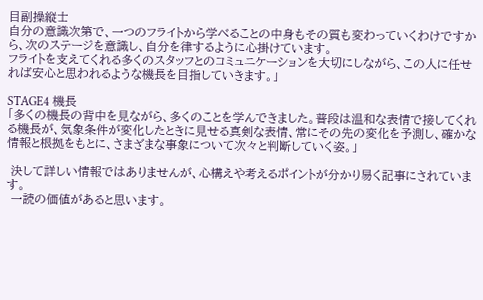目副操縦士
自分の意識次第で、一つのフライトから学べることの中身もその質も変わっていくわけですから、次のステージを意識し、自分を律するように心掛けています。
フライトを支えてくれる多くのスタッフとのコミュニケーションを大切にしながら、この人に任せれば安心と思われるような機長を目指していきます。」

STAGE4 機長
「多くの機長の背中を見ながら、多くのことを学んできました。普段は温和な表情で接してくれる機長が、気象条件が変化したときに見せる真剣な表情、常にその先の変化を予測し、確かな情報と根拠をもとに、さまざまな事象について次々と判断していく姿。」

 決して詳しい情報ではありませんが、心構えや考えるポイントが分かり易く記事にされています。
 一読の価値があると思います。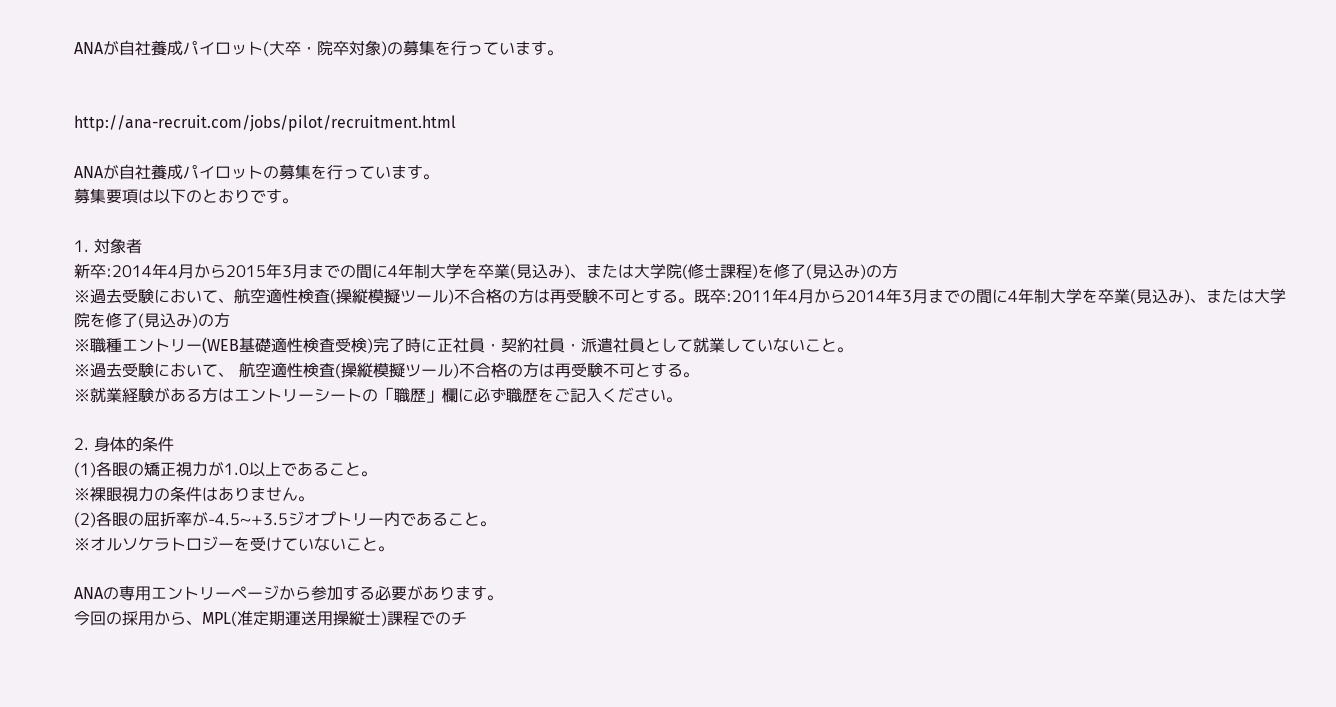ANAが自社養成パイロット(大卒・院卒対象)の募集を行っています。


http://ana-recruit.com/jobs/pilot/recruitment.html

ANAが自社養成パイロットの募集を行っています。
募集要項は以下のとおりです。

1. 対象者
新卒:2014年4月から2015年3月までの間に4年制大学を卒業(見込み)、または大学院(修士課程)を修了(見込み)の方
※過去受験において、航空適性検査(操縦模擬ツール)不合格の方は再受験不可とする。既卒:2011年4月から2014年3月までの間に4年制大学を卒業(見込み)、または大学院を修了(見込み)の方
※職種エントリー(WEB基礎適性検査受検)完了時に正社員・契約社員・派遣社員として就業していないこと。
※過去受験において、 航空適性検査(操縦模擬ツール)不合格の方は再受験不可とする。
※就業経験がある方はエントリーシートの「職歴」欄に必ず職歴をご記入ください。

2. 身体的条件
(1)各眼の矯正視力が1.0以上であること。
※裸眼視力の条件はありません。
(2)各眼の屈折率が-4.5~+3.5ジオプトリー内であること。
※オルソケラトロジーを受けていないこと。

ANAの専用エントリーページから参加する必要があります。
今回の採用から、MPL(准定期運送用操縦士)課程でのチ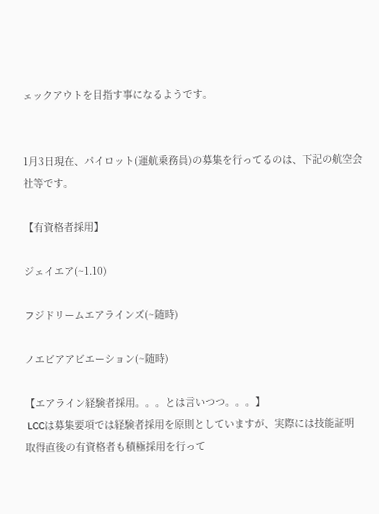ェックアウトを目指す事になるようです。


1月3日現在、パイロット(運航乗務員)の募集を行ってるのは、下記の航空会社等です。

【有資格者採用】

ジェイエア(~1.10)

フジドリームエアラインズ(~随時)

ノエビアアビエーション(~随時)

【エアライン経験者採用。。。とは言いつつ。。。】
 LCCは募集要項では経験者採用を原則としていますが、実際には技能証明
取得直後の有資格者も積極採用を行って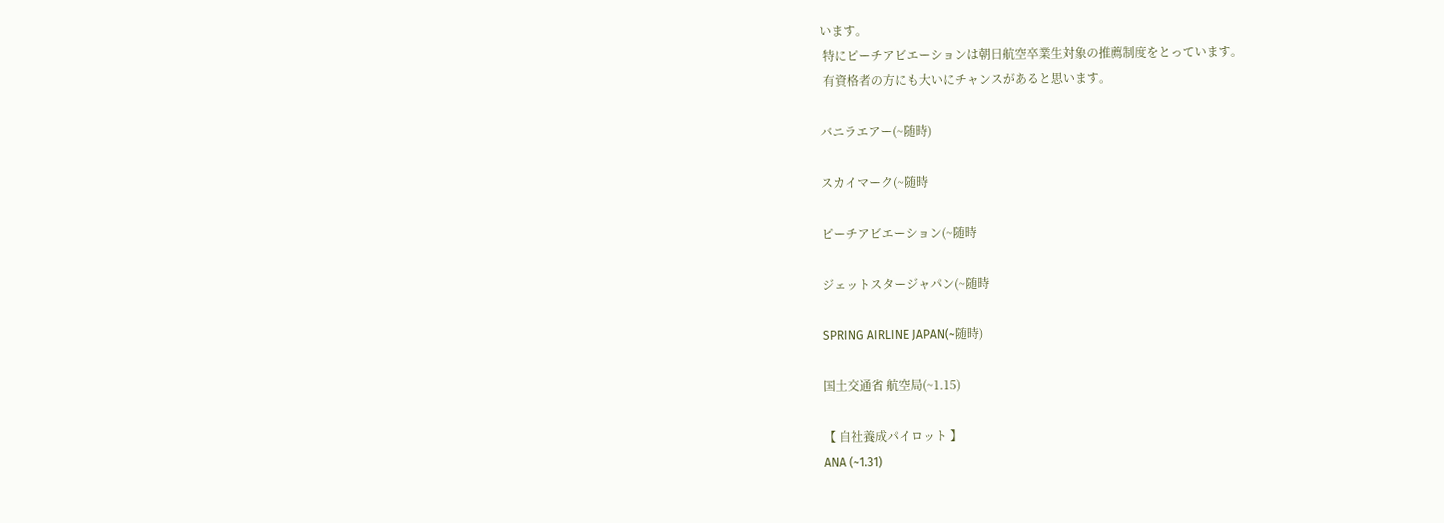います。
 特にピーチアビエーションは朝日航空卒業生対象の推薦制度をとっています。
 有資格者の方にも大いにチャンスがあると思います。

バニラエアー(~随時)

スカイマーク(~随時

ピーチアビエーション(~随時

ジェットスタージャパン(~随時

SPRING AIRLINE JAPAN(~随時)

国土交通省 航空局(~1.15)

【 自社養成パイロット 】
ANA (~1.31)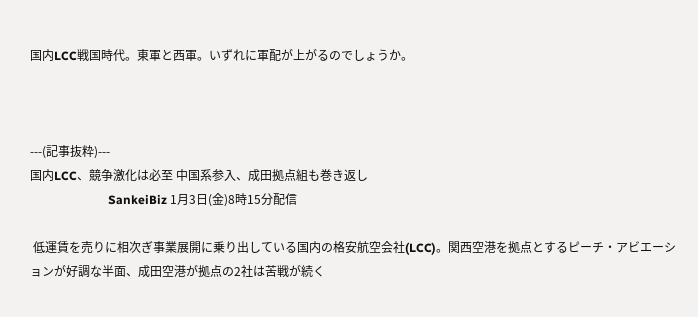国内LCC戦国時代。東軍と西軍。いずれに軍配が上がるのでしょうか。



---(記事抜粋)---
国内LCC、競争激化は必至 中国系参入、成田拠点組も巻き返し
                          SankeiBiz 1月3日(金)8時15分配信

 低運賃を売りに相次ぎ事業展開に乗り出している国内の格安航空会社(LCC)。関西空港を拠点とするピーチ・アビエーションが好調な半面、成田空港が拠点の2社は苦戦が続く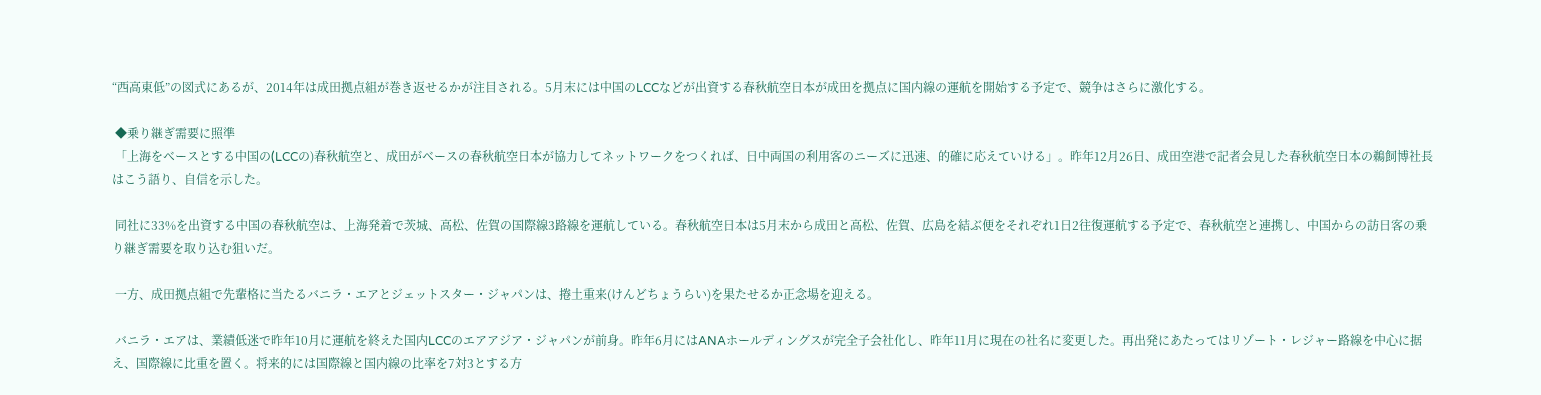“西高東低”の図式にあるが、2014年は成田拠点組が巻き返せるかが注目される。5月末には中国のLCCなどが出資する春秋航空日本が成田を拠点に国内線の運航を開始する予定で、競争はさらに激化する。

 ◆乗り継ぎ需要に照準
 「上海をベースとする中国の(LCCの)春秋航空と、成田がベースの春秋航空日本が協力してネットワークをつくれば、日中両国の利用客のニーズに迅速、的確に応えていける」。昨年12月26日、成田空港で記者会見した春秋航空日本の鵜飼博社長はこう語り、自信を示した。

 同社に33%を出資する中国の春秋航空は、上海発着で茨城、高松、佐賀の国際線3路線を運航している。春秋航空日本は5月末から成田と高松、佐賀、広島を結ぶ便をそれぞれ1日2往復運航する予定で、春秋航空と連携し、中国からの訪日客の乗り継ぎ需要を取り込む狙いだ。

 一方、成田拠点組で先輩格に当たるバニラ・エアとジェットスター・ジャパンは、捲土重来(けんどちょうらい)を果たせるか正念場を迎える。

 バニラ・エアは、業績低迷で昨年10月に運航を終えた国内LCCのエアアジア・ジャパンが前身。昨年6月にはANAホールディングスが完全子会社化し、昨年11月に現在の社名に変更した。再出発にあたってはリゾート・レジャー路線を中心に据え、国際線に比重を置く。将来的には国際線と国内線の比率を7対3とする方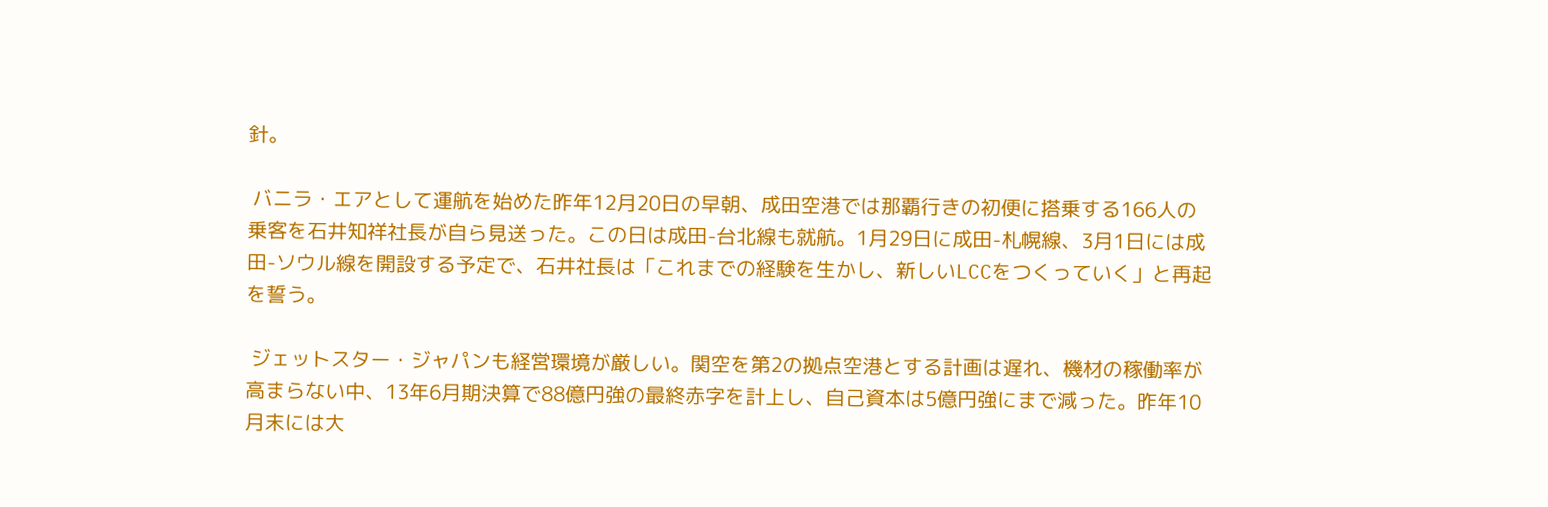針。

 バニラ・エアとして運航を始めた昨年12月20日の早朝、成田空港では那覇行きの初便に搭乗する166人の乗客を石井知祥社長が自ら見送った。この日は成田-台北線も就航。1月29日に成田-札幌線、3月1日には成田-ソウル線を開設する予定で、石井社長は「これまでの経験を生かし、新しいLCCをつくっていく」と再起を誓う。

 ジェットスター・ジャパンも経営環境が厳しい。関空を第2の拠点空港とする計画は遅れ、機材の稼働率が高まらない中、13年6月期決算で88億円強の最終赤字を計上し、自己資本は5億円強にまで減った。昨年10月末には大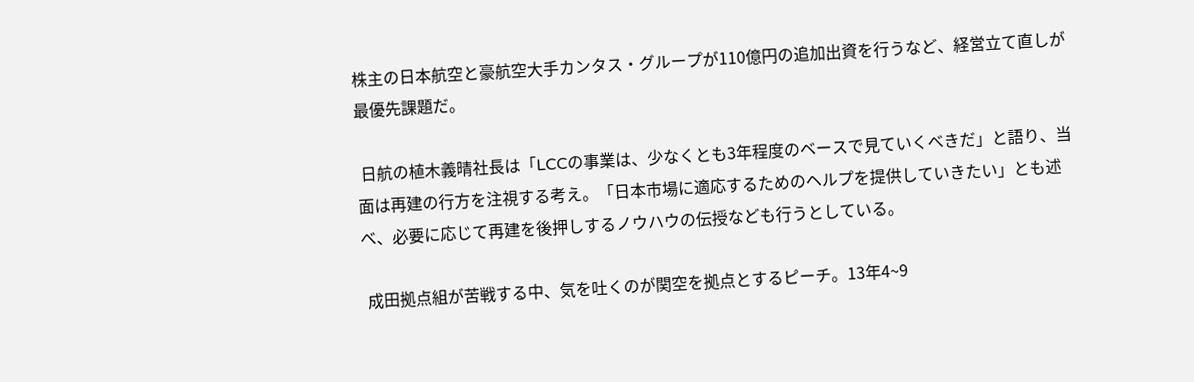株主の日本航空と豪航空大手カンタス・グループが110億円の追加出資を行うなど、経営立て直しが最優先課題だ。

 日航の植木義晴社長は「LCCの事業は、少なくとも3年程度のベースで見ていくべきだ」と語り、当面は再建の行方を注視する考え。「日本市場に適応するためのヘルプを提供していきたい」とも述べ、必要に応じて再建を後押しするノウハウの伝授なども行うとしている。

 成田拠点組が苦戦する中、気を吐くのが関空を拠点とするピーチ。13年4~9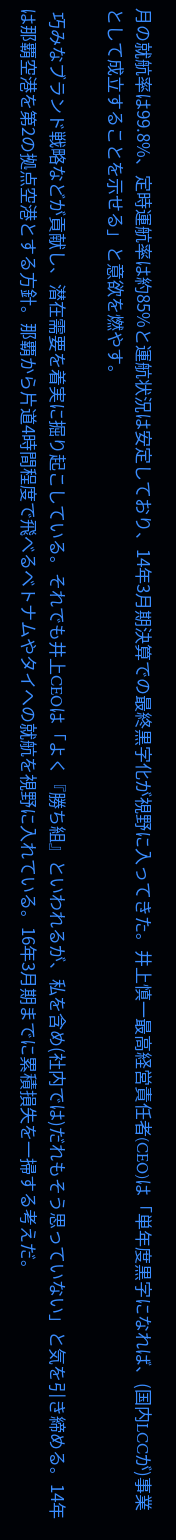月の就航率は99.8%、定時運航率は約85%と運航状況は安定しており、14年3月期決算での最終黒字化が視野に入ってきた。井上慎一最高経営責任者(CEO)は「単年度黒字になれば、(国内LCCが)事業として成立することを示せる」と意欲を燃やす。

 巧みなブランド戦略などが貢献し、潜在需要を着実に掘り起こしている。それでも井上CEOは「よく『勝ち組』といわれるが、私を含め(社内では)だれもそう思っていない」と気を引き締める。14年は那覇空港を第2の拠点空港とする方針。那覇から片道4時間程度で飛べるベトナムやタイへの就航を視野に入れている。16年3月期までに累積損失を一掃する考えだ。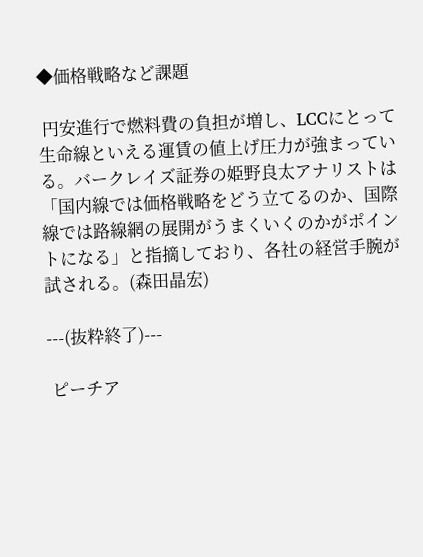◆価格戦略など課題

 円安進行で燃料費の負担が増し、LCCにとって生命線といえる運賃の値上げ圧力が強まっている。バークレイズ証券の姫野良太アナリストは「国内線では価格戦略をどう立てるのか、国際線では路線網の展開がうまくいくのかがポイントになる」と指摘しており、各社の経営手腕が試される。(森田晶宏)

---(抜粋終了)---

 ピーチア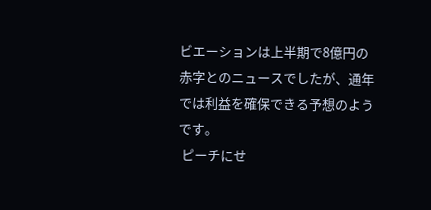ビエーションは上半期で8億円の赤字とのニュースでしたが、通年では利益を確保できる予想のようです。
 ピーチにせ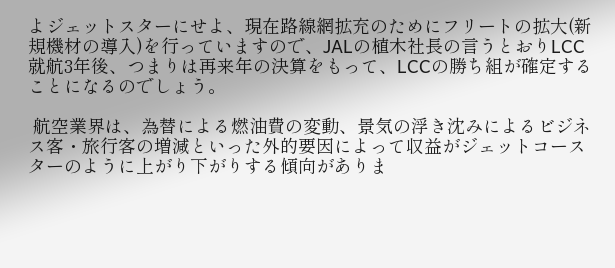よジェットスターにせよ、現在路線網拡充のためにフリートの拡大(新規機材の導入)を行っていますので、JALの植木社長の言うとおりLCC就航3年後、つまりは再来年の決算をもって、LCCの勝ち組が確定することになるのでしょう。

 航空業界は、為替による燃油費の変動、景気の浮き沈みによるビジネス客・旅行客の増減といった外的要因によって収益がジェットコースターのように上がり下がりする傾向がありま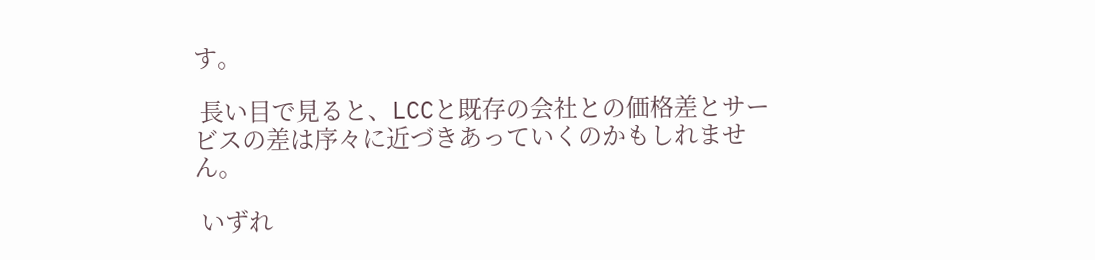す。

 長い目で見ると、LCCと既存の会社との価格差とサービスの差は序々に近づきあっていくのかもしれません。

 いずれ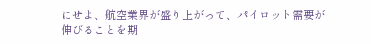にせよ、航空業界が盛り上がって、パイロット需要が伸びることを期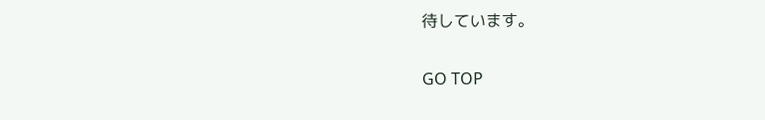待しています。

GO TOP